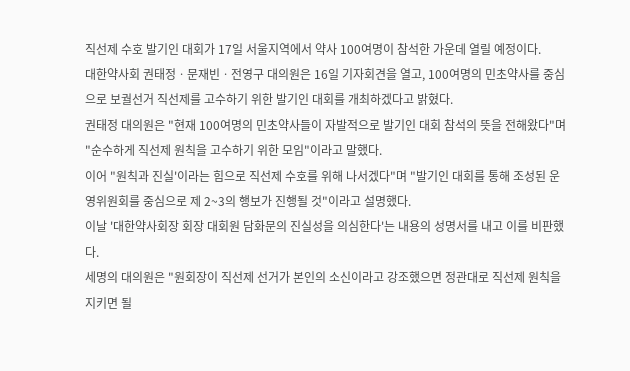직선제 수호 발기인 대회가 17일 서울지역에서 약사 100여명이 참석한 가운데 열릴 예정이다.
대한약사회 권태정ㆍ문재빈ㆍ전영구 대의원은 16일 기자회견을 열고, 100여명의 민초약사를 중심으로 보궐선거 직선제를 고수하기 위한 발기인 대회를 개최하겠다고 밝혔다.
권태정 대의원은 "현재 100여명의 민초약사들이 자발적으로 발기인 대회 참석의 뜻을 전해왔다"며 "순수하게 직선제 원칙을 고수하기 위한 모임"이라고 말했다.
이어 "원칙과 진실'이라는 힘으로 직선제 수호를 위해 나서겠다"며 "발기인 대회를 통해 조성된 운영위원회를 중심으로 제 2~3의 행보가 진행될 것"이라고 설명했다.
이날 '대한약사회장 회장 대회원 담화문의 진실성을 의심한다'는 내용의 성명서를 내고 이를 비판했다.
세명의 대의원은 "원회장이 직선제 선거가 본인의 소신이라고 강조했으면 정관대로 직선제 원칙을 지키면 될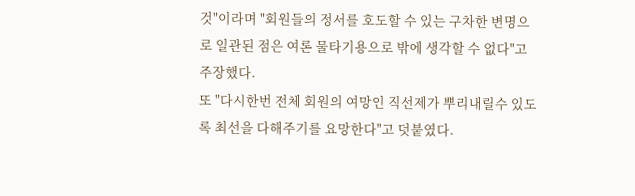것"이라며 "회원들의 정서를 호도할 수 있는 구차한 변명으로 일관된 점은 여론 물타기용으로 밖에 생각할 수 없다"고 주장했다.
또 "다시한번 전체 회원의 여망인 직선제가 뿌리내릴수 있도록 최선을 다해주기를 요망한다"고 덧붙였다.